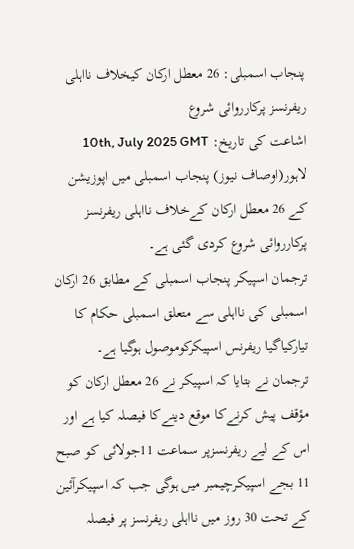پنجاب اسمبلی: 26 معطل ارکان کیخلاف نااہلی ریفرنسز پرکارروائی شروع
اشاعت کی تاریخ: 10th, July 2025 GMT
لاہور(اوصاف نیوز) پنجاب اسمبلی میں اپوزیشن کے 26 معطل ارکان کےخلاف نااہلی ریفرنسز پرکارروائی شروع کردی گئی ہے۔
ترجمان اسپیکر پنجاب اسمبلی کے مطابق 26 ارکان اسمبلی کی نااہلی سے متعلق اسمبلی حکام کا تیارکیاگیا ریفرنس اسپیکرکوموصول ہوگیا ہے۔
ترجمان نے بتایا کہ اسپیکر نے 26 معطل ارکان کو مؤقف پیش کرنےکا موقع دینےکا فیصلہ کیا ہے اور اس کے لیے ریفرنسزپر سماعت 11جولائی کو صبح 11 بجے اسپیکرچیمبر میں ہوگی جب کہ اسپیکرآئین کے تحت 30 روز میں نااہلی ریفرنسز پر فیصلہ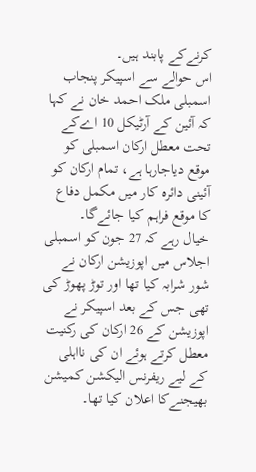کرنےکے پابند ہیں۔
اس حوالے سے اسپیکر پنجاب اسمبلی ملک احمد خان نے کہا کہ آئین کے آرٹیکل 10 اےکے تحت معطل ارکان اسمبلی کو موقع دیاجارہا ہے، تمام ارکان کو آئینی دائرہ کار میں مکمل دفاع کا موقع فراہم کیا جائےگا۔
خیال رہے کہ 27 جون کو اسمبلی اجلاس میں اپوزیشن ارکان نے شور شرابہ کیا تھا اور توڑ پھوڑ کی تھی جس کے بعد اسپیکر نے اپوزیشن کے 26 ارکان کی رکنیت معطل کرتے ہوئے ان کی نااہلی کے لیے ریفرنس الیکشن کمیشن بھیجنےکا اعلان کیا تھا۔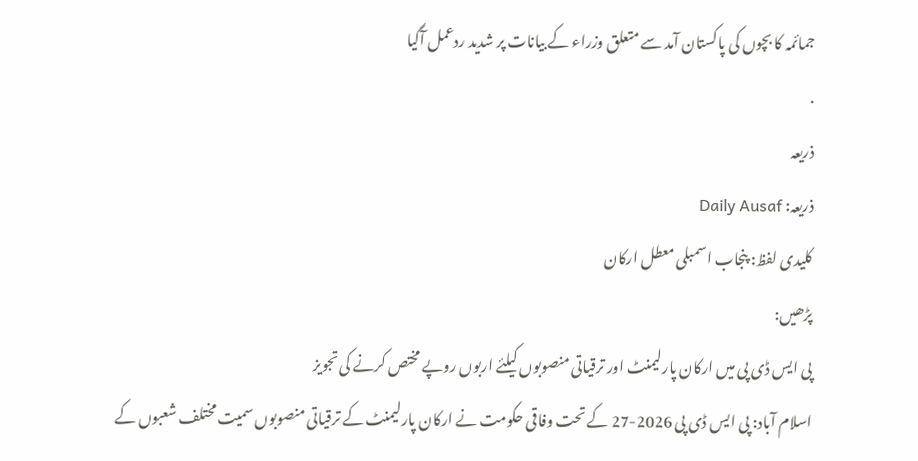جمائمہ کا بچوں کی پاکستان آمد سے متعلق وزراء کے بیانات پر شدید ردعمل آگیا
.
ذریعہ
ذریعہ: Daily Ausaf
کلیدی لفظ: پنجاب اسمبلی معطل ارکان
پڑھیں:
پی ایس ڈی پی میں ارکان پارلیمنٹ اور ترقیاتی منصوبوں کیلئے اربوں روپے مختص کرنے کی تجویز
اسلام آباد: پی ایس ڈی پی 2026-27 کے تحت وفاقی حکومت نے ارکان پارلیمنٹ کے ترقیاتی منصوبوں سمیت مختلف شعبوں کے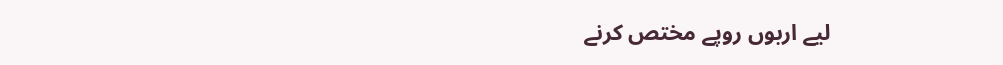لیے اربوں روپے مختص کرنے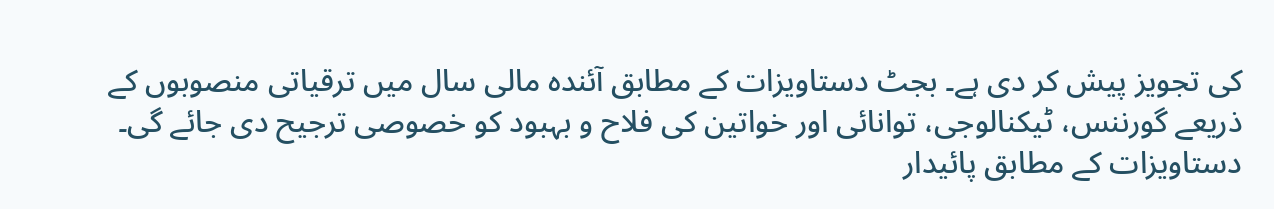کی تجویز پیش کر دی ہے۔ بجٹ دستاویزات کے مطابق آئندہ مالی سال میں ترقیاتی منصوبوں کے ذریعے گورننس، ٹیکنالوجی، توانائی اور خواتین کی فلاح و بہبود کو خصوصی ترجیح دی جائے گی۔
دستاویزات کے مطابق پائیدار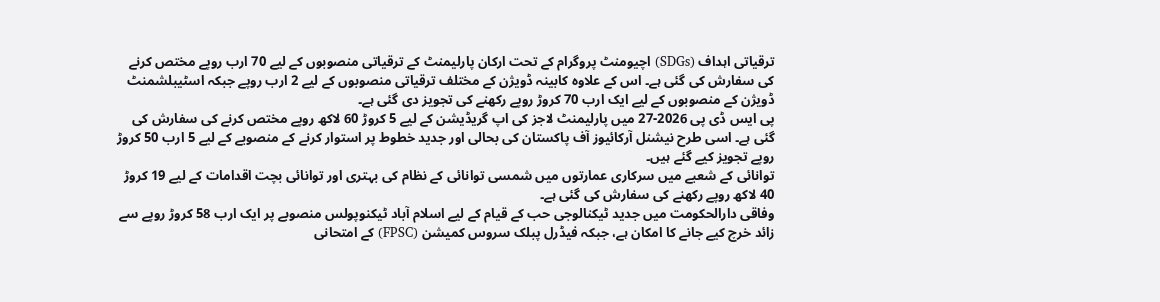ترقیاتی اہداف (SDGs) اچیومنٹ پروگرام کے تحت ارکان پارلیمنٹ کے ترقیاتی منصوبوں کے لیے 70 ارب روپے مختص کرنے کی سفارش کی گئی ہے۔ اس کے علاوہ کابینہ ڈویژن کے مختلف ترقیاتی منصوبوں کے لیے 2 ارب روپے جبکہ اسٹیبلشمنٹ ڈویژن کے منصوبوں کے لیے ایک ارب 70 کروڑ روپے رکھنے کی تجویز دی گئی ہے۔
پی ایس ڈی پی 2026-27 میں پارلیمنٹ لاجز کی اپ گریڈیشن کے لیے 5 کروڑ 60 لاکھ روپے مختص کرنے کی سفارش کی گئی ہے۔ اسی طرح نیشنل آرکائیوز آف پاکستان کی بحالی اور جدید خطوط پر استوار کرنے کے منصوبے کے لیے 5 ارب 50 کروڑ روپے تجویز کیے گئے ہیں۔
توانائی کے شعبے میں سرکاری عمارتوں میں شمسی توانائی کے نظام کی بہتری اور توانائی بچت اقدامات کے لیے 19 کروڑ 40 لاکھ روپے رکھنے کی سفارش کی گئی ہے۔
وفاقی دارالحکومت میں جدید ٹیکنالوجی حب کے قیام کے لیے اسلام آباد ٹیکنوپولس منصوبے پر ایک ارب 58 کروڑ روپے سے زائد خرچ کیے جانے کا امکان ہے، جبکہ فیڈرل پبلک سروس کمیشن (FPSC) کے امتحانی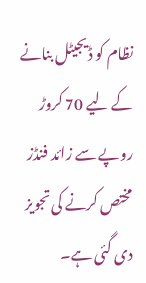نظام کو ڈیجیٹل بنانے کے لیے 70 کروڑ روپے سے زائد فنڈز مختص کرنے کی تجویز دی گئی ہے۔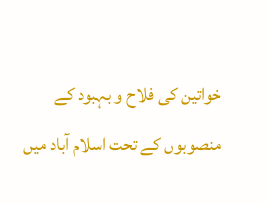خواتین کی فلاح و بہبود کے منصوبوں کے تحت اسلام آباد میں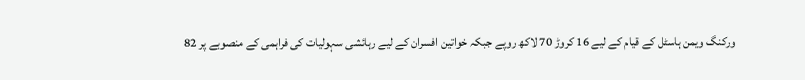ورکنگ ویمن ہاسٹل کے قیام کے لیے 16 کروڑ 70 لاکھ روپے جبکہ خواتین افسران کے لیے رہائشی سہولیات کی فراہمی کے منصوبے پر 82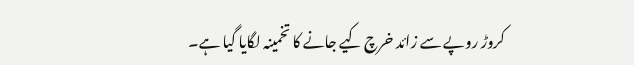کروڑ روپے سے زائد خرچ کیے جانے کا تخمینہ لگایا گیا ہے۔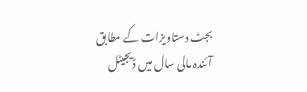بجٹ دستاویزات کے مطابق آئندہ مالی سال میں ڈیجیٹل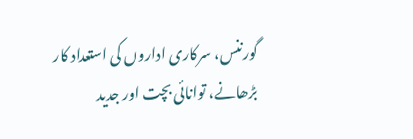گورننس، سرکاری اداروں کی استعداد کار بڑھانے، توانائی بچت اور جدید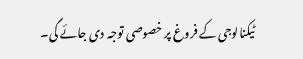ٹیکنالوجی کے فروغ پر خصوصی توجہ دی جائے گی۔